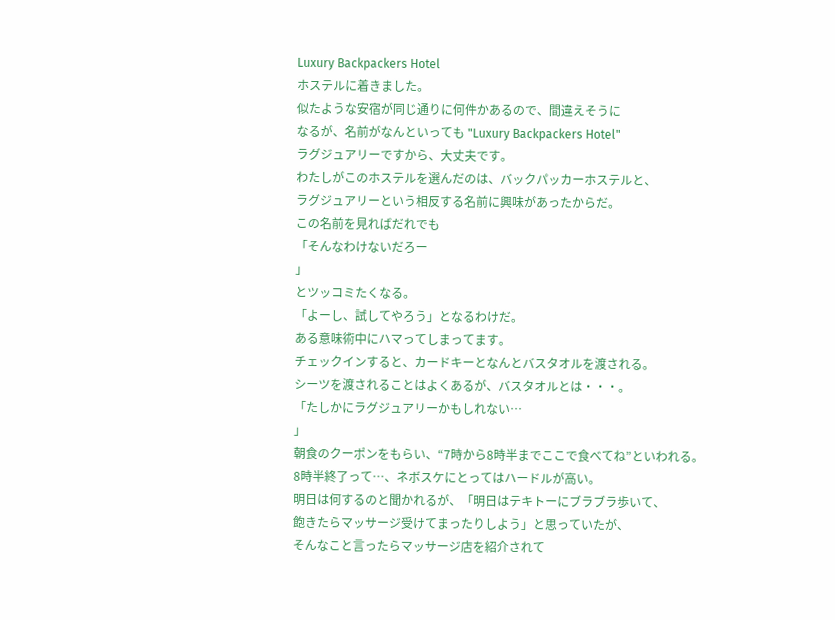Luxury Backpackers Hotel
ホステルに着きました。
似たような安宿が同じ通りに何件かあるので、間違えそうに
なるが、名前がなんといっても "Luxury Backpackers Hotel"
ラグジュアリーですから、大丈夫です。
わたしがこのホステルを選んだのは、バックパッカーホステルと、
ラグジュアリーという相反する名前に興味があったからだ。
この名前を見ればだれでも
「そんなわけないだろー
」
とツッコミたくなる。
「よーし、試してやろう」となるわけだ。
ある意味術中にハマってしまってます。
チェックインすると、カードキーとなんとバスタオルを渡される。
シーツを渡されることはよくあるが、バスタオルとは・・・。
「たしかにラグジュアリーかもしれない…
」
朝食のクーポンをもらい、“7時から8時半までここで食べてね”といわれる。
8時半終了って…、ネボスケにとってはハードルが高い。
明日は何するのと聞かれるが、「明日はテキトーにブラブラ歩いて、
飽きたらマッサージ受けてまったりしよう」と思っていたが、
そんなこと言ったらマッサージ店を紹介されて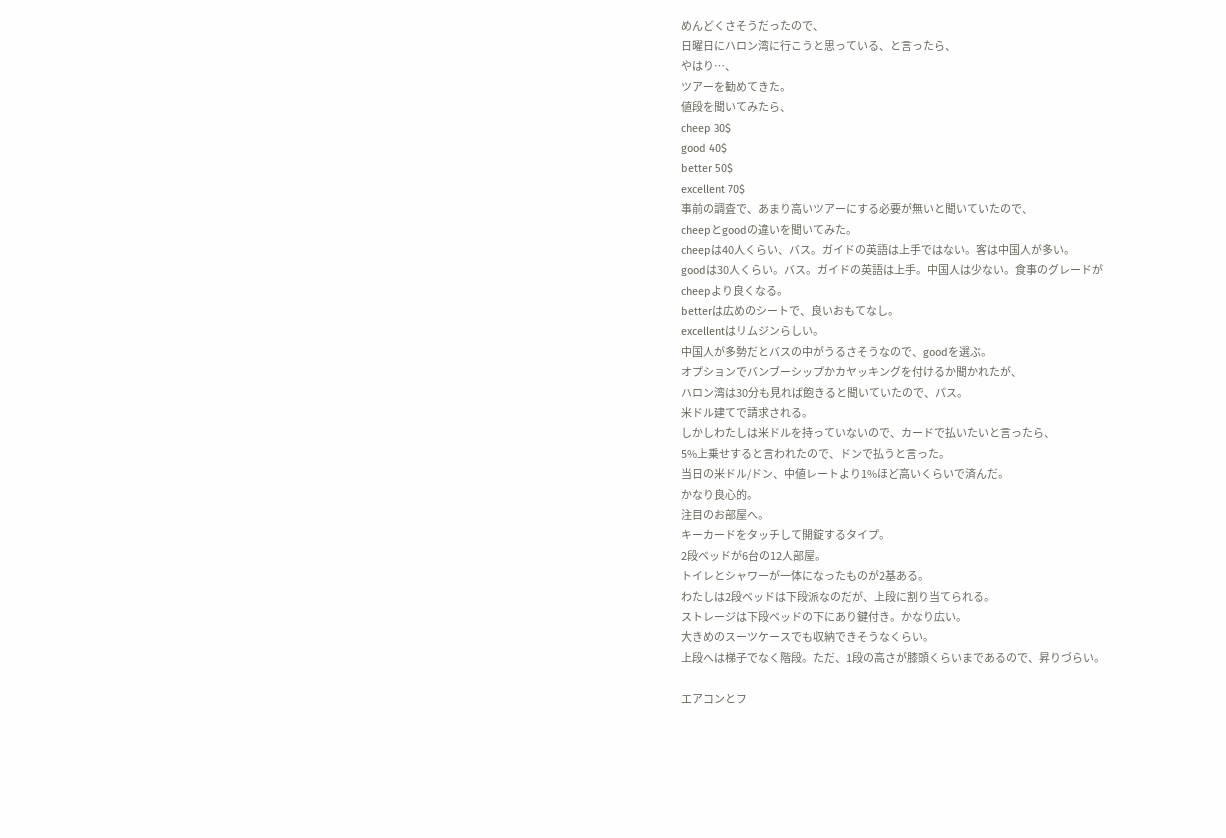めんどくさそうだったので、
日曜日にハロン湾に行こうと思っている、と言ったら、
やはり…、
ツアーを勧めてきた。
値段を聞いてみたら、
cheep 30$
good 40$
better 50$
excellent 70$
事前の調査で、あまり高いツアーにする必要が無いと聞いていたので、
cheepとgoodの違いを聞いてみた。
cheepは40人くらい、バス。ガイドの英語は上手ではない。客は中国人が多い。
goodは30人くらい。バス。ガイドの英語は上手。中国人は少ない。食事のグレードが
cheepより良くなる。
betterは広めのシートで、良いおもてなし。
excellentはリムジンらしい。
中国人が多勢だとバスの中がうるさそうなので、goodを選ぶ。
オプションでバンブーシップかカヤッキングを付けるか聞かれたが、
ハロン湾は30分も見れば飽きると聞いていたので、パス。
米ドル建てで請求される。
しかしわたしは米ドルを持っていないので、カードで払いたいと言ったら、
5%上乗せすると言われたので、ドンで払うと言った。
当日の米ドル/ドン、中値レートより1%ほど高いくらいで済んだ。
かなり良心的。
注目のお部屋へ。
キーカードをタッチして開錠するタイプ。
2段ベッドが6台の12人部屋。
トイレとシャワーが一体になったものが2基ある。
わたしは2段ベッドは下段派なのだが、上段に割り当てられる。
ストレージは下段ベッドの下にあり鍵付き。かなり広い。
大きめのスーツケースでも収納できそうなくらい。
上段へは梯子でなく階段。ただ、1段の高さが膝頭くらいまであるので、昇りづらい。

エアコンとフ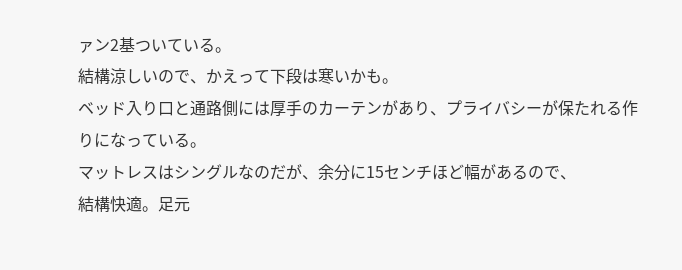ァン2基ついている。
結構涼しいので、かえって下段は寒いかも。
ベッド入り口と通路側には厚手のカーテンがあり、プライバシーが保たれる作りになっている。
マットレスはシングルなのだが、余分に15センチほど幅があるので、
結構快適。足元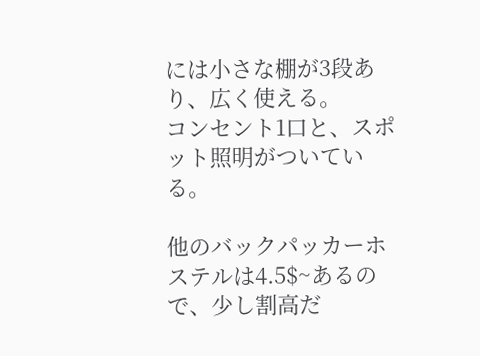には小さな棚が3段あり、広く使える。
コンセント1口と、スポット照明がついている。

他のバックパッカーホステルは4.5$~あるので、少し割高だ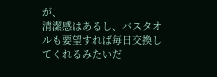が、
清潔感はあるし、バスタオルも要望すれば毎日交換してくれるみたいだ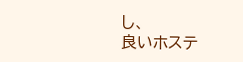し、
良いホステ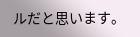ルだと思います。